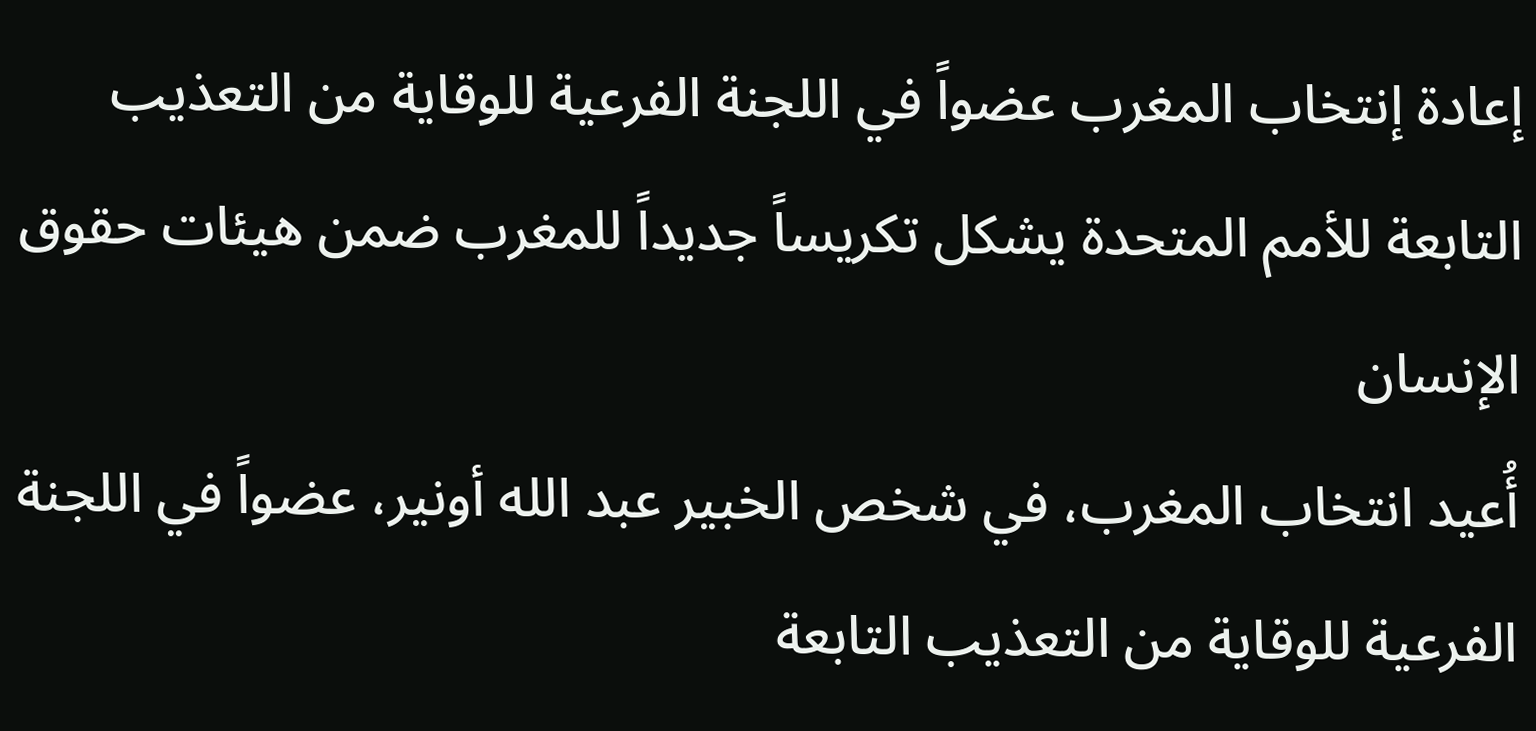إعادة إنتخاب المغرب عضواً في اللجنة الفرعية للوقاية من التعذيب التابعة للأمم المتحدة يشكل تكريساً جديداً للمغرب ضمن هيئات حقوق الإنسان
أُعيد انتخاب المغرب، في شخص الخبير عبد الله أونير، عضواً في اللجنة الفرعية للوقاية من التعذيب التابعة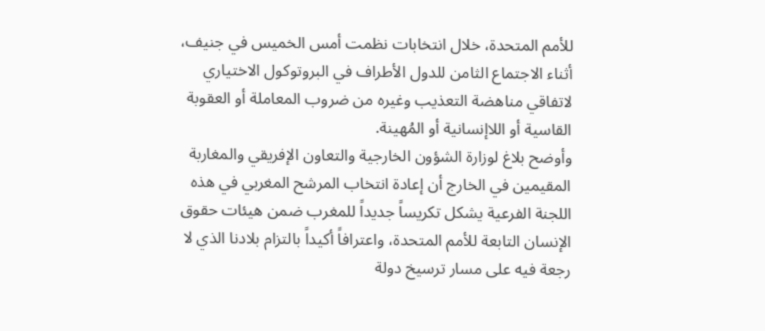للأمم المتحدة، خلال انتخابات نظمت أمس الخميس في جنيف، أثناء الاجتماع الثامن للدول الأطراف في البروتوكول الاختياري لاتفاقي مناهضة التعذيب وغيره من ضروب المعاملة أو العقوبة القاسية أو اللاإنسانية أو المُهينة.
وأوضح بلاغ لوزارة الشؤون الخارجية والتعاون الإفريقي والمغاربة المقيمين في الخارج أن إعادة انتخاب المرشح المغربي في هذه اللجنة الفرعية يشكل تكريساً جديداً للمغرب ضمن هيئات حقوق الإنسان التابعة للأمم المتحدة، واعترافاً أكيداً بالتزام بلادنا الذي لا رجعة فيه على مسار ترسيخ دولة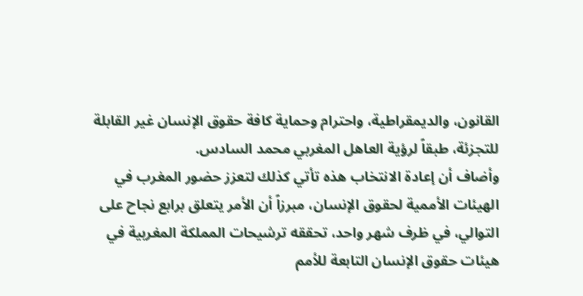القانون، والديمقراطية، واحترام وحماية كافة حقوق الإنسان غير القابلة للتجزئة، طبقاً لرؤية العاهل المغربي محمد السادس.
وأضاف أن إعادة الانتخاب هذه تأتي كذلك لتعزز حضور المغرب في الهيئات الأممية لحقوق الإنسان، مبرزاً أن الأمر يتعلق برابع نجاح على التوالي، في ظرف شهر واحد، تحققه ترشيحات المملكة المغربية في هيئات حقوق الإنسان التابعة للأمم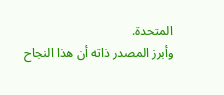المتحدة.
وأبرز المصدر ذاته أن هذا النجاح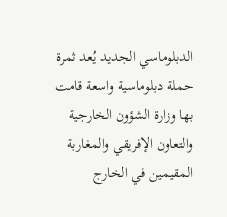الدبلوماسي الجديد يُعد ثمرة حملة دبلوماسية واسعة قامت بها وزارة الشؤون الخارجية والتعاون الإفريقي والمغاربة المقيمين في الخارج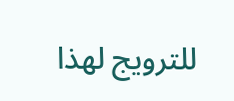للترويج لهذا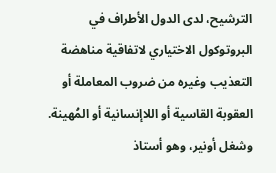الترشيح، لدى الدول الأطراف في البروتوكول الاختياري لاتفاقية مناهضة التعذيب وغيره من ضروب المعاملة أو العقوبة القاسية أو اللاإنسانية أو المُهينة.
وشغل أونير، وهو أستاذ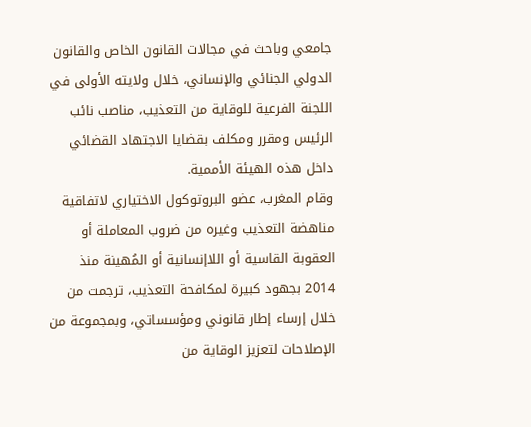جامعي وباحث في مجالات القانون الخاص والقانون الدولي الجنائي والإنساني، خلال ولايته الأولى في اللجنة الفرعية للوقاية من التعذيب، مناصب نائب الرئيس ومقرر ومكلف بقضايا الاجتهاد القضائي داخل هذه الهيئة الأممية.
وقام المغرب، عضو البروتوكول الاختياري لاتفاقية مناهضة التعذيب وغيره من ضروب المعاملة أو العقوبة القاسية أو اللاإنسانية أو المُهينة منذ 2014 بجهود كبيرة لمكافحة التعذيب، ترجمت من خلال إرساء إطار قانوني ومؤسساتي، وبمجموعة من الإصلاحات لتعزيز الوقاية من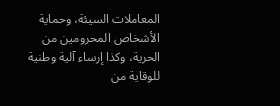المعاملات السيئة، وحماية الأشخاص المحرومين من الحرية، وكذا إرساء آلية وطنية للوقاية من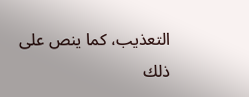التعذيب، كما ينص على ذلك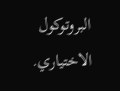البروتوكول الاختياري.